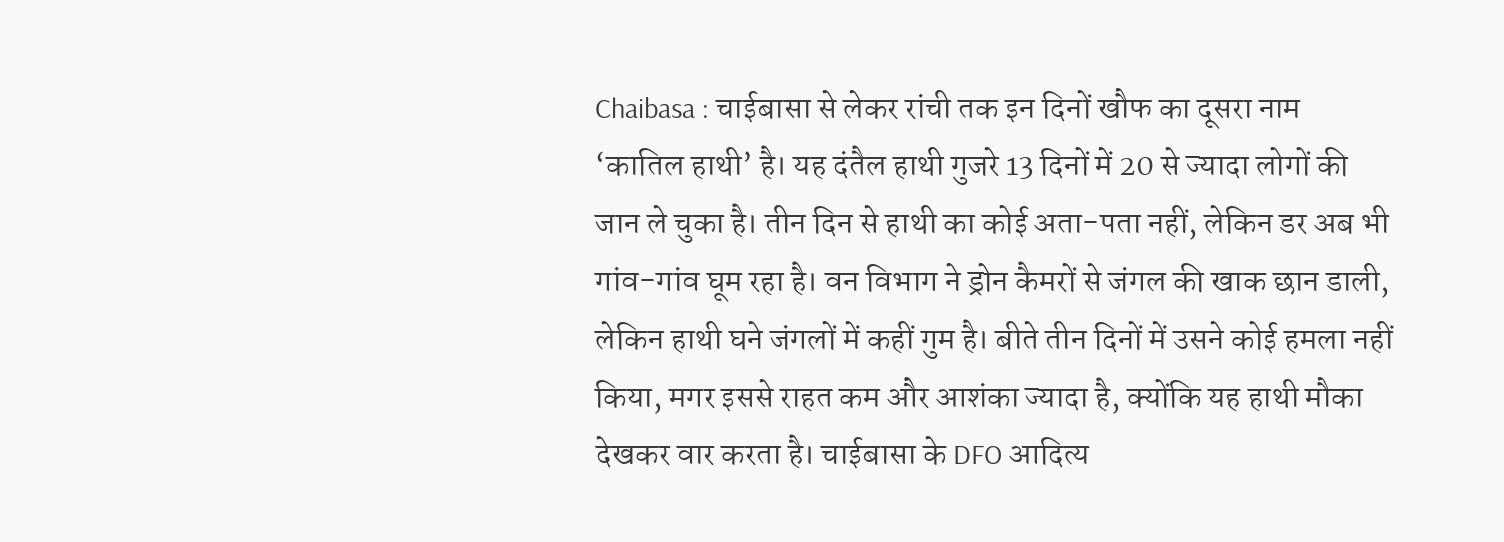Chaibasa : चाईबासा से लेकर रांची तक इन दिनों खौफ का दूसरा नाम ‘कातिल हाथी’ है। यह दंतैल हाथी गुजरे 13 दिनों में 20 से ज्यादा लोगों की जान ले चुका है। तीन दिन से हाथी का कोई अता-पता नहीं, लेकिन डर अब भी गांव-गांव घूम रहा है। वन विभाग ने ड्रोन कैमरों से जंगल की खाक छान डाली, लेकिन हाथी घने जंगलों में कहीं गुम है। बीते तीन दिनों में उसने कोई हमला नहीं किया, मगर इससे राहत कम और आशंका ज्यादा है, क्योंकि यह हाथी मौका देखकर वार करता है। चाईबासा के DFO आदित्य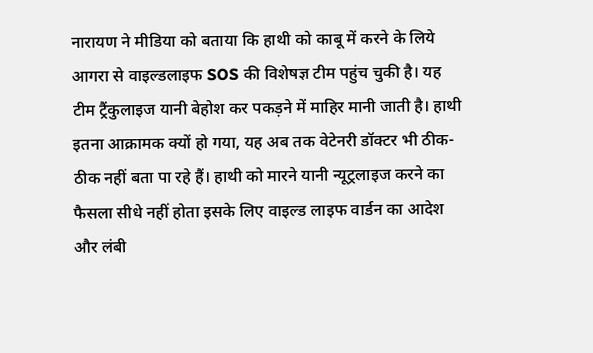नारायण ने मीडिया को बताया कि हाथी को काबू में करने के लिये आगरा से वाइल्डलाइफ SOS की विशेषज्ञ टीम पहुंच चुकी है। यह टीम ट्रैंकुलाइज यानी बेहोश कर पकड़ने में माहिर मानी जाती है। हाथी इतना आक्रामक क्यों हो गया, यह अब तक वेटेनरी डॉक्टर भी ठीक-ठीक नहीं बता पा रहे हैं। हाथी को मारने यानी न्यूट्रलाइज करने का फैसला सीधे नहीं होता इसके लिए वाइल्ड लाइफ वार्डन का आदेश और लंबी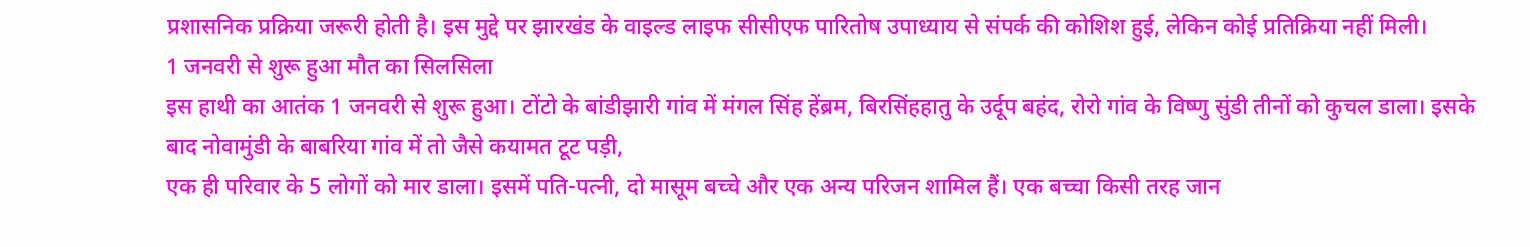प्रशासनिक प्रक्रिया जरूरी होती है। इस मुद्दे पर झारखंड के वाइल्ड लाइफ सीसीएफ पारितोष उपाध्याय से संपर्क की कोशिश हुई, लेकिन कोई प्रतिक्रिया नहीं मिली।
1 जनवरी से शुरू हुआ मौत का सिलसिला
इस हाथी का आतंक 1 जनवरी से शुरू हुआ। टोंटो के बांडीझारी गांव में मंगल सिंह हेंब्रम, बिरसिंहहातु के उर्दूप बहंद, रोरो गांव के विष्णु सुंडी तीनों को कुचल डाला। इसके बाद नोवामुंडी के बाबरिया गांव में तो जैसे कयामत टूट पड़ी,
एक ही परिवार के 5 लोगों को मार डाला। इसमें पति-पत्नी, दो मासूम बच्चे और एक अन्य परिजन शामिल हैं। एक बच्चा किसी तरह जान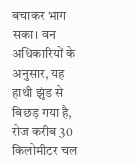बचाकर भाग सका। वन अधिकारियों के अनुसार, यह हाथी झुंड से बिछड़ गया है, रोज करीब 30 किलोमीटर चल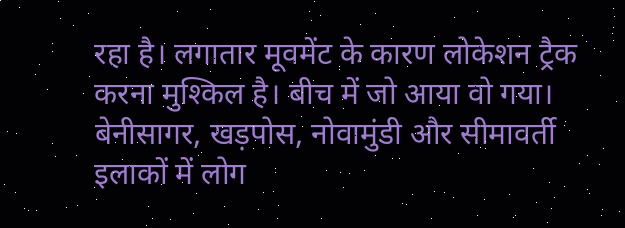रहा है। लगातार मूवमेंट के कारण लोकेशन ट्रैक करना मुश्किल है। बीच में जो आया वो गया। बेनीसागर, खड़पोस, नोवामुंडी और सीमावर्ती इलाकों में लोग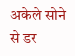अकेले सोने से डर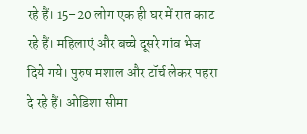रहे हैं। 15–20 लोग एक ही घर में रात काट रहे हैं। महिलाएं और बच्चे दूसरे गांव भेज दिये गये। पुरुष मशाल और टॉर्च लेकर पहरा दे रहे हैं। ओडिशा सीमा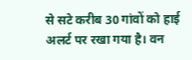से सटे करीब 30 गांवों को हाई अलर्ट पर रखा गया है। वन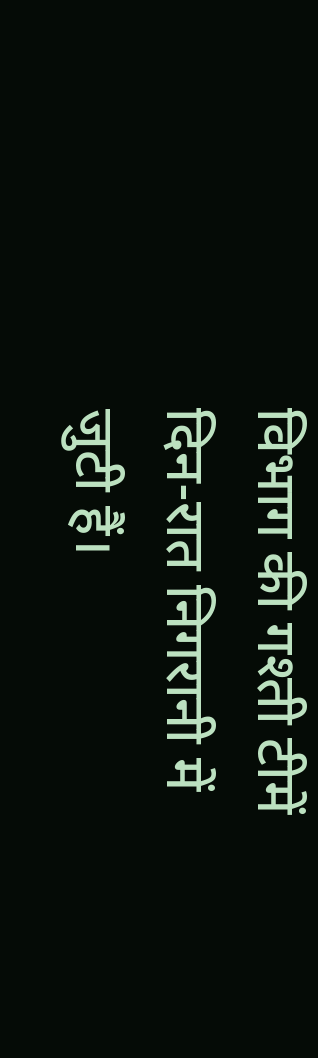विभाग की गश्ती टीमें दिन-रात निगरानी में जुटी हैं।